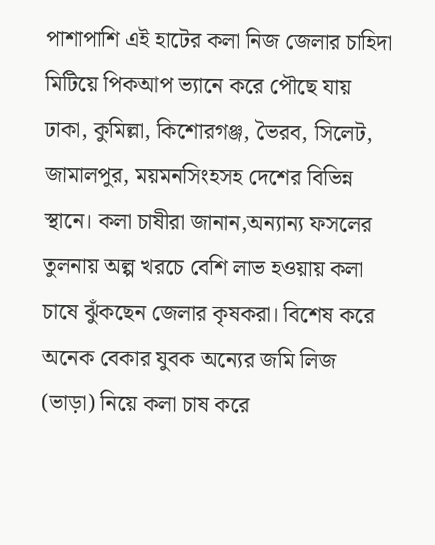পাশাপাশি এই হাটের কলা নিজ জেলার চাহিদা মিটিয়ে পিকআপ ভ্যানে করে পৌছে যায় ঢাকা, কুমিল্লা, কিশোরগঞ্জ, ভৈরব, সিলেট, জামালপুর, ময়মনসিংহসহ দেশের বিভিন্ন স্থানে। কলা চাষীরা জানান,অন্যান্য ফসলের তুলনায় অল্প খরচে বেশি লাভ হওয়ায় কলা চাষে ঝুঁকছেন জেলার কৃষকরা। বিশেষ করে অনেক বেকার যুবক অন্যের জমি লিজ (ভাড়া) নিয়ে কলা চাষ করে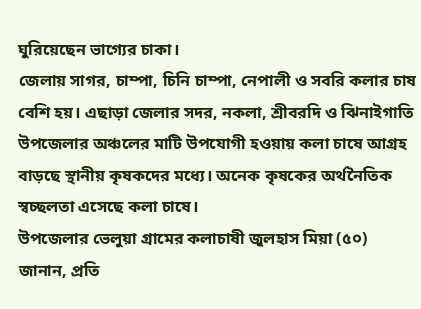ঘুরিয়েছেন ভাগ্যের চাকা।
জেলায় সাগর, চাম্পা, চিনি চাম্পা, নেপালী ও সবরি কলার চাষ বেশি হয়। এছাড়া জেলার সদর, নকলা, শ্রীবরদি ও ঝিনাইগাতি উপজেলার অঞ্চলের মাটি উপযোগী হওয়ায় কলা চাষে আগ্রহ বাড়ছে স্থানীয় কৃষকদের মধ্যে। অনেক কৃষকের অর্থনৈতিক স্বচ্ছলতা এসেছে কলা চাষে।
উপজেলার ভেলুয়া গ্রামের কলাচাষী জুলহাস মিয়া (৫০) জানান, প্রতি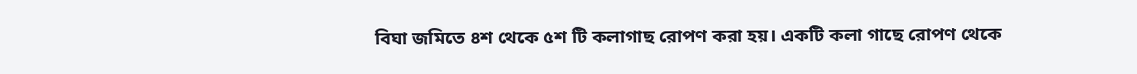বিঘা জমিতে ৪শ থেকে ৫শ টি কলাগাছ রোপণ করা হয়। একটি কলা গাছে রোপণ থেকে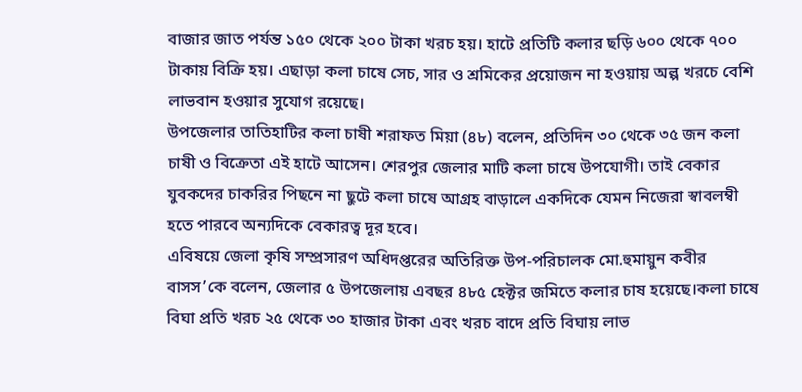বাজার জাত পর্যন্ত ১৫০ থেকে ২০০ টাকা খরচ হয়। হাটে প্রতিটি কলার ছড়ি ৬০০ থেকে ৭০০ টাকায় বিক্রি হয়। এছাড়া কলা চাষে সেচ, সার ও শ্রমিকের প্রয়োজন না হওয়ায় অল্প খরচে বেশি লাভবান হওয়ার সুযোগ রয়েছে।
উপজেলার তাতিহাটির কলা চাষী শরাফত মিয়া (৪৮) বলেন, প্রতিদিন ৩০ থেকে ৩৫ জন কলা চাষী ও বিক্রেতা এই হাটে আসেন। শেরপুর জেলার মাটি কলা চাষে উপযোগী। তাই বেকার যুবকদের চাকরির পিছনে না ছুটে কলা চাষে আগ্রহ বাড়ালে একদিকে যেমন নিজেরা স্বাবলম্বী হতে পারবে অন্যদিকে বেকারত্ব দূর হবে।
এবিষয়ে জেলা কৃষি সম্প্রসারণ অধিদপ্তরের অতিরিক্ত উপ-পরিচালক মো.হুমায়ুন কবীর বাসস’কে বলেন, জেলার ৫ উপজেলায় এবছর ৪৮৫ হেক্টর জমিতে কলার চাষ হয়েছে।কলা চাষে বিঘা প্রতি খরচ ২৫ থেকে ৩০ হাজার টাকা এবং খরচ বাদে প্রতি বিঘায় লাভ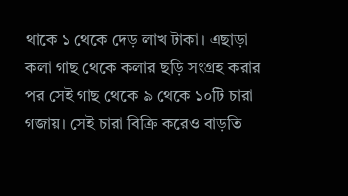থাকে ১ থেকে দেড় লাখ টাকা। এছাড়া কলা গাছ থেকে কলার ছড়ি সংগ্রহ করার পর সেই গাছ থেকে ৯ থেকে ১০টি চারা গজায়। সেই চারা বিক্রি করেও বাড়তি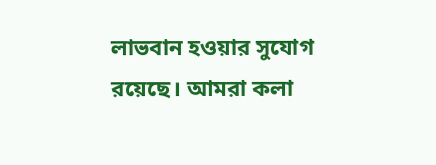লাভবান হওয়ার সুযোগ রয়েছে। আমরা কলা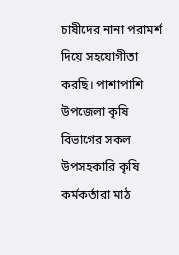চাষীদের নানা পরামর্শ দিয়ে সহযোগীতা করছি। পাশাপাশি উপজেলা কৃষি বিভাগের সকল উপসহকারি কৃষি কর্মকর্তারা মাঠ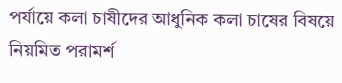পর্যায়ে কলা চাষীদের আধুনিক কলা চাষের বিষয়ে নিয়মিত পরামর্শ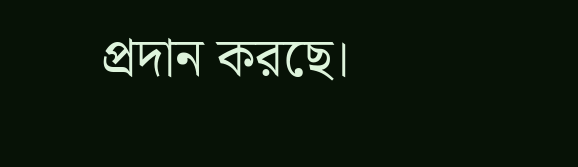প্রদান করছে।